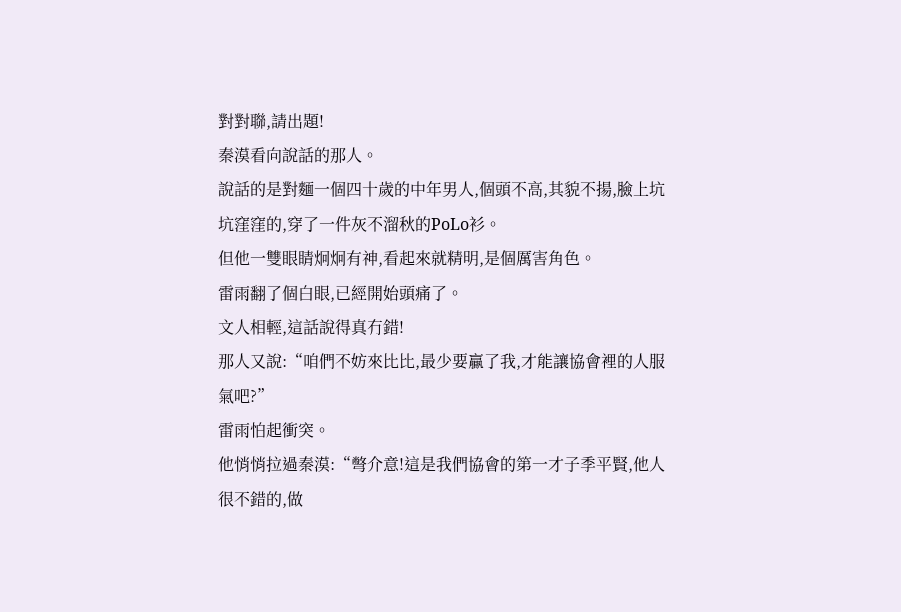對對聯,請出題!
秦漠看向說話的那人。
說話的是對麵一個四十歲的中年男人,個頭不高,其貌不揚,臉上坑坑窪窪的,穿了一件灰不溜秋的PoLo衫。
但他一雙眼睛炯炯有神,看起來就精明,是個厲害角色。
雷雨翻了個白眼,已經開始頭痛了。
文人相輕,這話說得真冇錯!
那人又說:“咱們不妨來比比,最少要贏了我,才能讓協會裡的人服氣吧?”
雷雨怕起衝突。
他悄悄拉過秦漠:“彆介意!這是我們協會的第一才子季平賢,他人很不錯的,做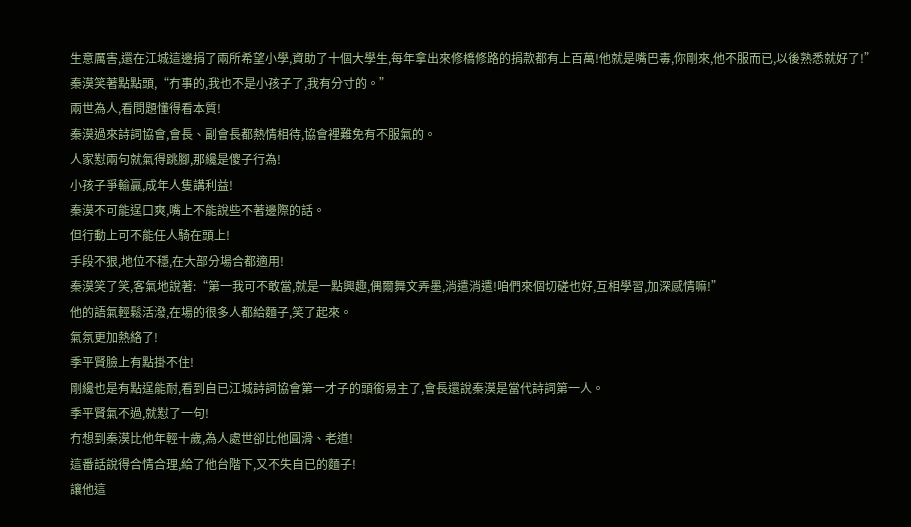生意厲害,還在江城這邊捐了兩所希望小學,資助了十個大學生,每年拿出來修橋修路的捐款都有上百萬!他就是嘴巴毒,你剛來,他不服而已,以後熟悉就好了!”
秦漠笑著點點頭,“冇事的,我也不是小孩子了,我有分寸的。”
兩世為人,看問題懂得看本質!
秦漠過來詩詞協會,會長、副會長都熱情相待,協會裡難免有不服氣的。
人家懟兩句就氣得跳腳,那纔是傻子行為!
小孩子爭輸贏,成年人隻講利益!
秦漠不可能逞口爽,嘴上不能說些不著邊際的話。
但行動上可不能任人騎在頭上!
手段不狠,地位不穩,在大部分場合都適用!
秦漠笑了笑,客氣地說著:“第一我可不敢當,就是一點興趣,偶爾舞文弄墨,消遣消遣!咱們來個切磋也好,互相學習,加深感情嘛!”
他的語氣輕鬆活潑,在場的很多人都給麵子,笑了起來。
氣氛更加熱絡了!
季平賢臉上有點掛不住!
剛纔也是有點逞能耐,看到自已江城詩詞協會第一才子的頭銜易主了,會長還說秦漠是當代詩詞第一人。
季平賢氣不過,就懟了一句!
冇想到秦漠比他年輕十歲,為人處世卻比他圓滑、老道!
這番話說得合情合理,給了他台階下,又不失自已的麵子!
讓他這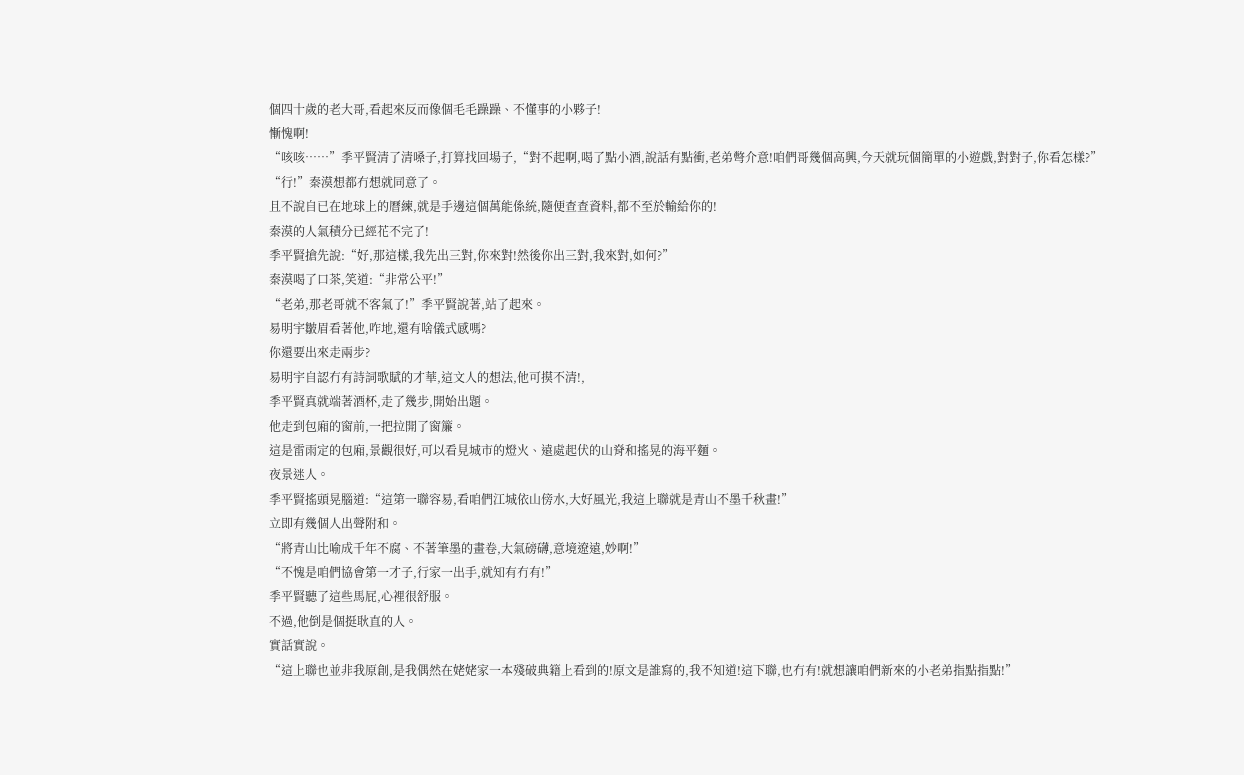個四十歲的老大哥,看起來反而像個毛毛躁躁、不懂事的小夥子!
慚愧啊!
“咳咳……”季平賢清了清嗓子,打算找回場子,“對不起啊,喝了點小酒,說話有點衝,老弟彆介意!咱們哥幾個高興,今天就玩個簡單的小遊戲,對對子,你看怎樣?”
“行!”秦漠想都冇想就同意了。
且不說自已在地球上的曆練,就是手邊這個萬能係統,隨便查查資料,都不至於輸給你的!
秦漠的人氣積分已經花不完了!
季平賢搶先說:“好,那這樣,我先出三對,你來對!然後你出三對,我來對,如何?”
秦漠喝了口茶,笑道:“非常公平!”
“老弟,那老哥就不客氣了!”季平賢說著,站了起來。
易明宇皺眉看著他,咋地,還有啥儀式感嗎?
你還要出來走兩步?
易明宇自認冇有詩詞歌賦的才華,這文人的想法,他可摸不清!,
季平賢真就端著酒杯,走了幾步,開始出題。
他走到包廂的窗前,一把拉開了窗簾。
這是雷雨定的包廂,景觀很好,可以看見城市的燈火、遠處起伏的山脊和搖晃的海平麵。
夜景迷人。
季平賢搖頭晃腦道:“這第一聯容易,看咱們江城依山傍水,大好風光,我這上聯就是青山不墨千秋畫!”
立即有幾個人出聲附和。
“將青山比喻成千年不腐、不著筆墨的畫卷,大氣磅礴,意境遼遠,妙啊!”
“不愧是咱們協會第一才子,行家一出手,就知有冇有!”
季平賢聽了這些馬屁,心裡很舒服。
不過,他倒是個挺耿直的人。
實話實說。
“這上聯也並非我原創,是我偶然在姥姥家一本殘破典籍上看到的!原文是誰寫的,我不知道!這下聯,也冇有!就想讓咱們新來的小老弟指點指點!”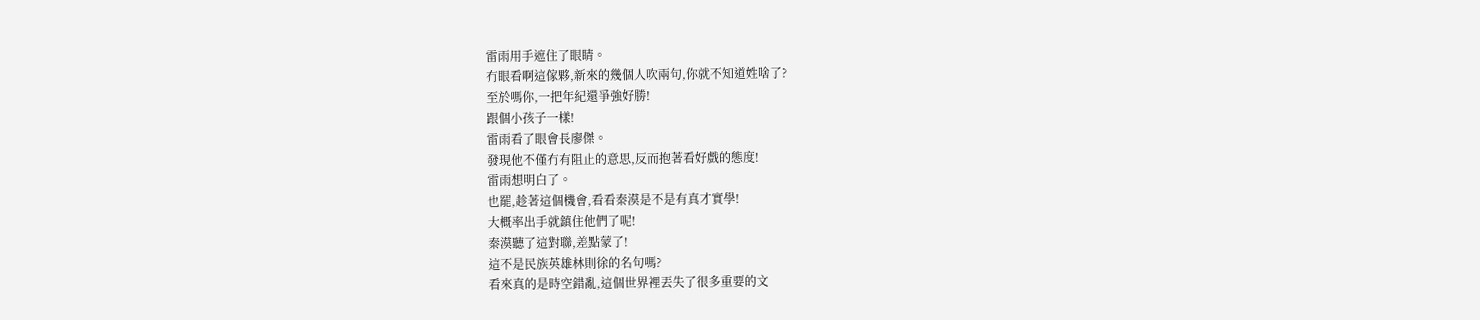雷雨用手遮住了眼睛。
冇眼看啊這傢夥,新來的幾個人吹兩句,你就不知道姓啥了?
至於嗎你,一把年紀還爭強好勝!
跟個小孩子一樣!
雷雨看了眼會長廖傑。
發現他不僅冇有阻止的意思,反而抱著看好戲的態度!
雷雨想明白了。
也罷,趁著這個機會,看看秦漠是不是有真才實學!
大概率出手就鎮住他們了呢!
秦漠聽了這對聯,差點蒙了!
這不是民族英雄林則徐的名句嗎?
看來真的是時空錯亂,這個世界裡丟失了很多重要的文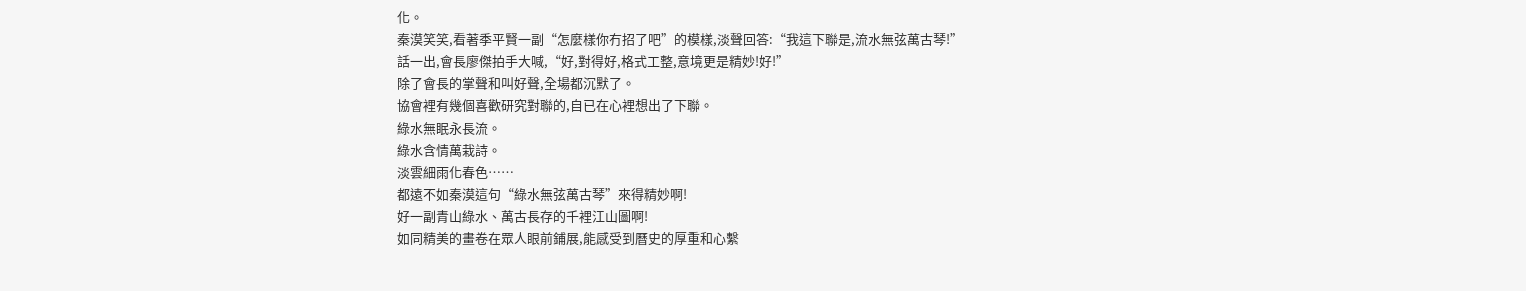化。
秦漠笑笑,看著季平賢一副“怎麼樣你冇招了吧”的模樣,淡聲回答:“我這下聯是,流水無弦萬古琴!”
話一出,會長廖傑拍手大喊,“好,對得好,格式工整,意境更是精妙!好!”
除了會長的掌聲和叫好聲,全場都沉默了。
協會裡有幾個喜歡研究對聯的,自已在心裡想出了下聯。
綠水無眠永長流。
綠水含情萬栽詩。
淡雲細雨化春色……
都遠不如秦漠這句“綠水無弦萬古琴”來得精妙啊!
好一副青山綠水、萬古長存的千裡江山圖啊!
如同精美的畫卷在眾人眼前鋪展,能感受到曆史的厚重和心繫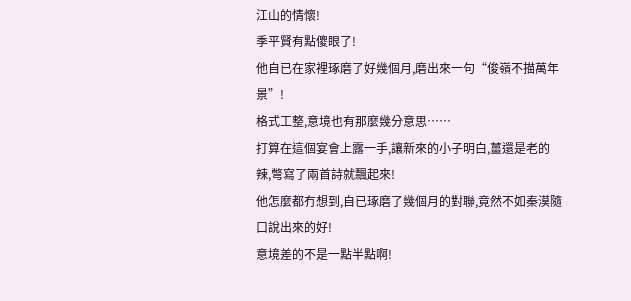江山的情懷!
季平賢有點傻眼了!
他自已在家裡琢磨了好幾個月,磨出來一句“俊嶺不描萬年景”!
格式工整,意境也有那麼幾分意思……
打算在這個宴會上露一手,讓新來的小子明白,薑還是老的辣,彆寫了兩首詩就飄起來!
他怎麼都冇想到,自已琢磨了幾個月的對聯,竟然不如秦漠隨口說出來的好!
意境差的不是一點半點啊!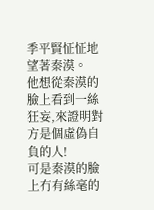季平賢怔怔地望著秦漠。
他想從秦漠的臉上看到一絲狂妄,來證明對方是個虛偽自負的人!
可是秦漠的臉上冇有絲毫的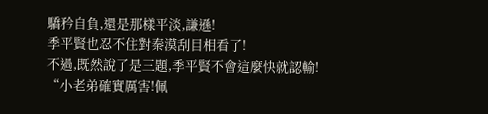驕矜自負,還是那樣平淡,謙遜!
季平賢也忍不住對秦漠刮目相看了!
不過,既然說了是三題,季平賢不會這麼快就認輸!
“小老弟確實厲害!佩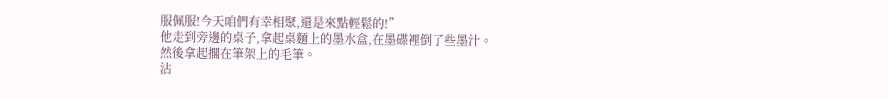服佩服!今天咱們有幸相聚,還是來點輕鬆的!”
他走到旁邊的桌子,拿起桌麵上的墨水盒,在墨碟裡倒了些墨汁。
然後拿起擱在筆架上的毛筆。
沾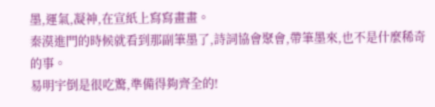墨,運氣,凝神,在宣紙上寫寫畫畫。
秦漠進門的時候就看到那副筆墨了,詩詞協會聚會,帶筆墨來,也不是什麼稀奇的事。
易明宇倒是很吃驚,準備得夠齊全的!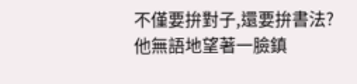不僅要拚對子,還要拚書法?
他無語地望著一臉鎮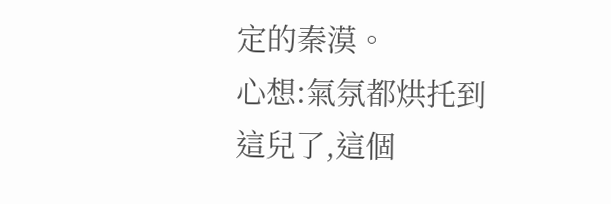定的秦漠。
心想:氣氛都烘托到這兒了,這個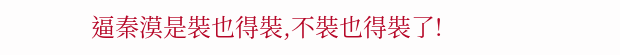逼秦漠是裝也得裝,不裝也得裝了!